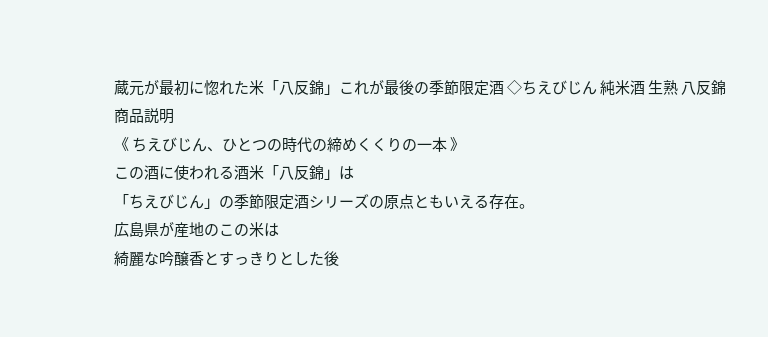蔵元が最初に惚れた米「八反錦」これが最後の季節限定酒 ◇ちえびじん 純米酒 生熟 八反錦
商品説明
《 ちえびじん、ひとつの時代の締めくくりの一本 》
この酒に使われる酒米「八反錦」は
「ちえびじん」の季節限定酒シリーズの原点ともいえる存在。
広島県が産地のこの米は
綺麗な吟醸香とすっきりとした後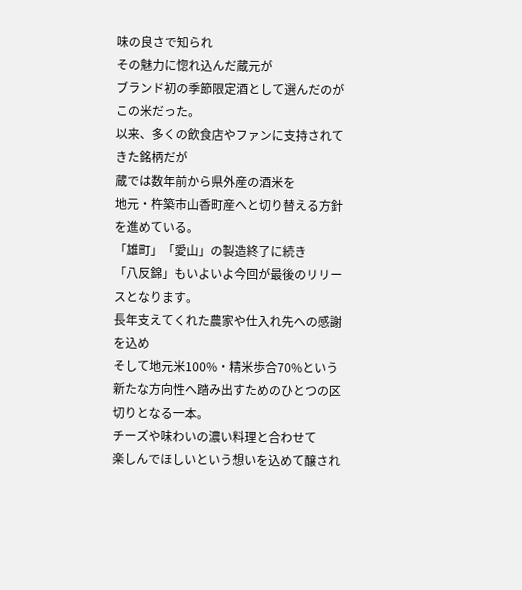味の良さで知られ
その魅力に惚れ込んだ蔵元が
ブランド初の季節限定酒として選んだのがこの米だった。
以来、多くの飲食店やファンに支持されてきた銘柄だが
蔵では数年前から県外産の酒米を
地元・杵築市山香町産へと切り替える方針を進めている。
「雄町」「愛山」の製造終了に続き
「八反錦」もいよいよ今回が最後のリリースとなります。
長年支えてくれた農家や仕入れ先への感謝を込め
そして地元米100%・精米歩合70%という
新たな方向性へ踏み出すためのひとつの区切りとなる一本。
チーズや味わいの濃い料理と合わせて
楽しんでほしいという想いを込めて醸され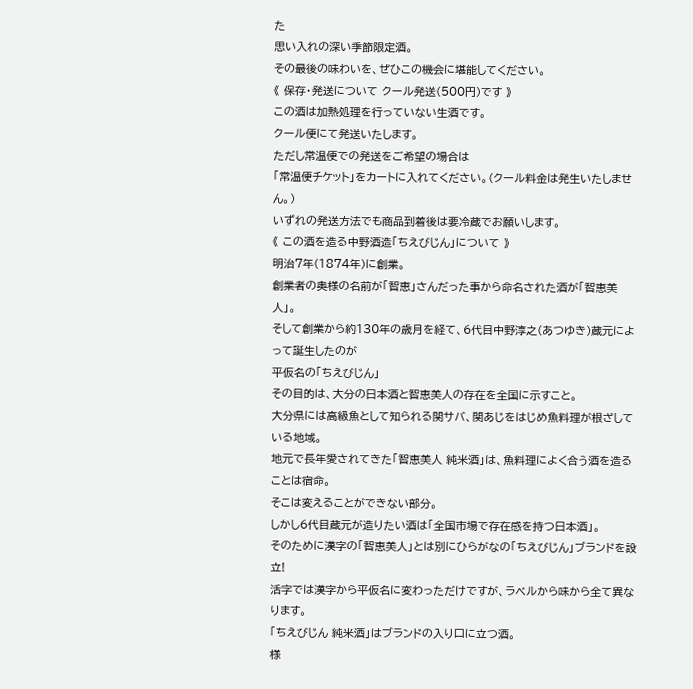た
思い入れの深い季節限定酒。
その最後の味わいを、ぜひこの機会に堪能してください。
《 保存・発送について クール発送(500円)です 》
この酒は加熱処理を行っていない生酒です。
クール便にて発送いたします。
ただし常温便での発送をご希望の場合は
「常温便チケット」をカートに入れてください。(クール料金は発生いたしません。)
いずれの発送方法でも商品到着後は要冷蔵でお願いします。
《 この酒を造る中野酒造「ちえびじん」について 》
明治7年(1874年)に創業。
創業者の奥様の名前が「智恵」さんだった事から命名された酒が「智恵美人」。
そして創業から約130年の歳月を経て、6代目中野淳之(あつゆき)蔵元によって誕生したのが
平仮名の「ちえびじん」
その目的は、大分の日本酒と智恵美人の存在を全国に示すこと。
大分県には高級魚として知られる関サバ、関あじをはじめ魚料理が根ざしている地域。
地元で長年愛されてきた「智恵美人 純米酒」は、魚料理によく合う酒を造ることは宿命。
そこは変えることができない部分。
しかし6代目蔵元が造りたい酒は「全国市場で存在感を持つ日本酒」。
そのために漢字の「智恵美人」とは別にひらがなの「ちえびじん」ブランドを設立!
活字では漢字から平仮名に変わっただけですが、ラベルから味から全て異なります。
「ちえびじん 純米酒」はブランドの入り口に立つ酒。
様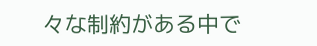々な制約がある中で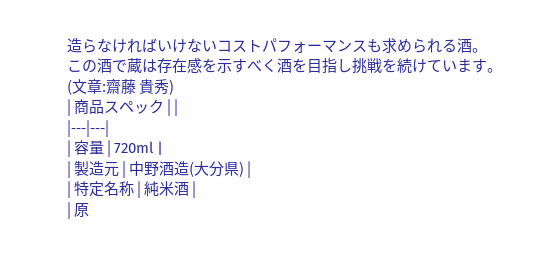造らなければいけないコストパフォーマンスも求められる酒。
この酒で蔵は存在感を示すべく酒を目指し挑戦を続けています。
(文章:齋藤 貴秀)
| 商品スペック | |
|---|---|
| 容量 | 720ml |
| 製造元 | 中野酒造(大分県) |
| 特定名称 | 純米酒 |
| 原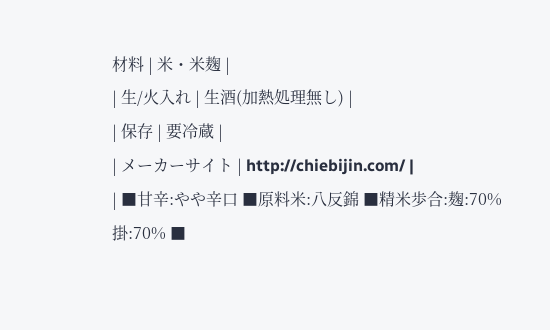材料 | 米・米麹 |
| 生/火入れ | 生酒(加熱処理無し) |
| 保存 | 要冷蔵 |
| メーカーサイト | http://chiebijin.com/ |
| ■甘辛:やや辛口 ■原料米:八反錦 ■精米歩合:麹:70% 掛:70% ■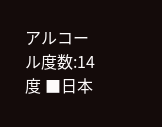アルコール度数:14度 ■日本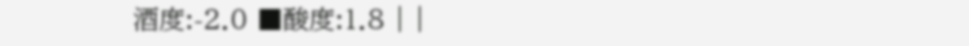酒度:-2.0 ■酸度:1.8 | |